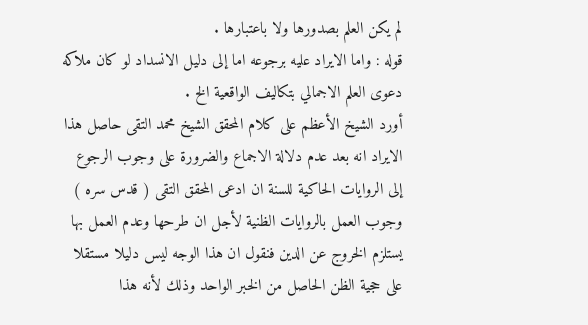لم يكن العلم بصدورها ولا باعتبارها .
قوله : واما الايراد عليه برجوعه اما إلى دليل الانسداد لو كان ملاكه دعوى العلم الاجمالي بتكاليف الواقعية الخ .
أورد الشيخ الأعظم على كلام المحقق الشيخ محمد التقى حاصل هذا الايراد انه بعد عدم دلالة الاجماع والضرورة على وجوب الرجوع إلى الروايات الحاكية للسنة ان ادعى المحقق التقى ( قدس سره ) وجوب العمل بالروايات الظنية لأجل ان طرحها وعدم العمل بها يستلزم الخروج عن الدين فنقول ان هذا الوجه ليس دليلا مستقلا على حجية الظن الحاصل من الخبر الواحد وذلك لأنه هذا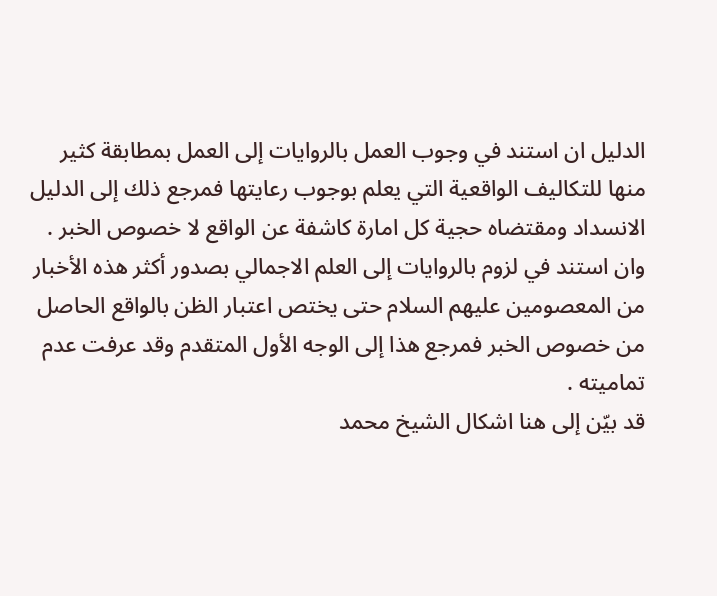الدليل ان استند في وجوب العمل بالروايات إلى العمل بمطابقة كثير منها للتكاليف الواقعية التي يعلم بوجوب رعايتها فمرجع ذلك إلى الدليل الانسداد ومقتضاه حجية كل امارة كاشفة عن الواقع لا خصوص الخبر .
وان استند في لزوم بالروايات إلى العلم الاجمالي بصدور أكثر هذه الأخبار من المعصومين عليهم السلام حتى يختص اعتبار الظن بالواقع الحاصل من خصوص الخبر فمرجع هذا إلى الوجه الأول المتقدم وقد عرفت عدم تماميته .
قد بيّن إلى هنا اشكال الشيخ محمد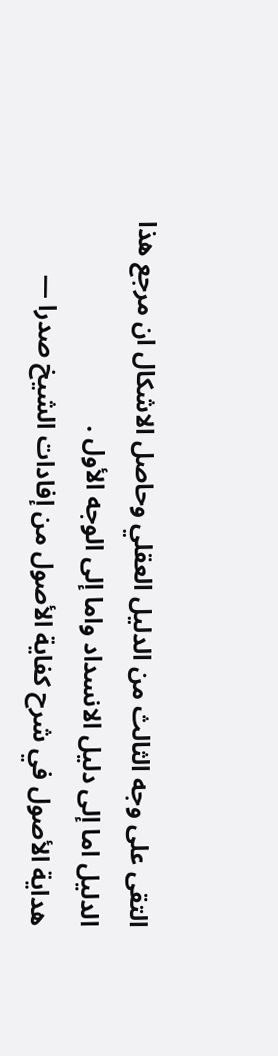التقى على وجه الثالث من الدليل العقلي وحاصل الاشكال ان مرجع هذا الدليل اما إلى دليل الانسداد واما إلى الوجه الأول .
هداية الأصول في شرح كفاية الأصول من إفادات الشيخ صدرا —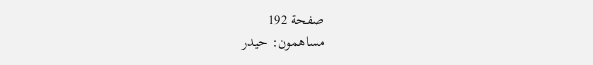صفحة 192
مساهمون: حيدر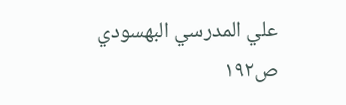علي المدرسي البهسودي
ص١٩٢